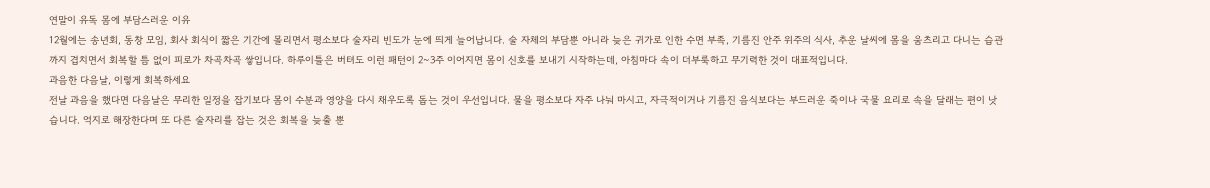연말이 유독 몸에 부담스러운 이유
12월에는 송년회, 동창 모임, 회사 회식이 짧은 기간에 몰리면서 평소보다 술자리 빈도가 눈에 띄게 늘어납니다. 술 자체의 부담뿐 아니라 늦은 귀가로 인한 수면 부족, 기름진 안주 위주의 식사, 추운 날씨에 몸을 움츠리고 다니는 습관까지 겹치면서 회복할 틈 없이 피로가 차곡차곡 쌓입니다. 하루이틀은 버텨도 이런 패턴이 2~3주 이어지면 몸이 신호를 보내기 시작하는데, 아침마다 속이 더부룩하고 무기력한 것이 대표적입니다.
과음한 다음날, 이렇게 회복하세요
전날 과음을 했다면 다음날은 무리한 일정을 잡기보다 몸이 수분과 영양을 다시 채우도록 돕는 것이 우선입니다. 물을 평소보다 자주 나눠 마시고, 자극적이거나 기름진 음식보다는 부드러운 죽이나 국물 요리로 속을 달래는 편이 낫습니다. 억지로 해장한다며 또 다른 술자리를 잡는 것은 회복을 늦출 뿐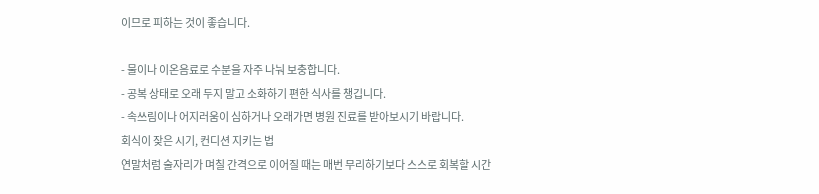이므로 피하는 것이 좋습니다.

- 물이나 이온음료로 수분을 자주 나눠 보충합니다.
- 공복 상태로 오래 두지 말고 소화하기 편한 식사를 챙깁니다.
- 속쓰림이나 어지러움이 심하거나 오래가면 병원 진료를 받아보시기 바랍니다.
회식이 잦은 시기, 컨디션 지키는 법
연말처럼 술자리가 며칠 간격으로 이어질 때는 매번 무리하기보다 스스로 회복할 시간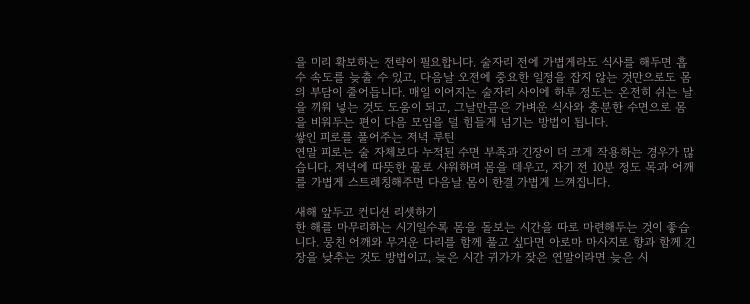을 미리 확보하는 전략이 필요합니다. 술자리 전에 가볍게라도 식사를 해두면 흡수 속도를 늦출 수 있고, 다음날 오전에 중요한 일정을 잡지 않는 것만으로도 몸의 부담이 줄어듭니다. 매일 이어지는 술자리 사이에 하루 정도는 온전히 쉬는 날을 끼워 넣는 것도 도움이 되고, 그날만큼은 가벼운 식사와 충분한 수면으로 몸을 비워두는 편이 다음 모임을 덜 힘들게 넘기는 방법이 됩니다.
쌓인 피로를 풀어주는 저녁 루틴
연말 피로는 술 자체보다 누적된 수면 부족과 긴장이 더 크게 작용하는 경우가 많습니다. 저녁에 따뜻한 물로 샤워하며 몸을 데우고, 자기 전 10분 정도 목과 어깨를 가볍게 스트레칭해주면 다음날 몸이 한결 가볍게 느껴집니다.

새해 앞두고 컨디션 리셋하기
한 해를 마무리하는 시기일수록 몸을 돌보는 시간을 따로 마련해두는 것이 좋습니다. 뭉친 어깨와 무거운 다리를 함께 풀고 싶다면 아로마 마사지로 향과 함께 긴장을 낮추는 것도 방법이고, 늦은 시간 귀가가 잦은 연말이라면 늦은 시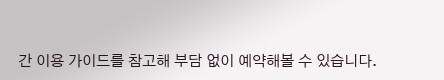간 이용 가이드를 참고해 부담 없이 예약해볼 수 있습니다.